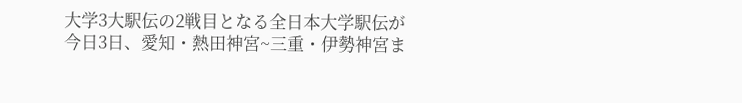大学3大駅伝の2戦目となる全日本大学駅伝が今日3日、愛知・熱田神宮~三重・伊勢神宮ま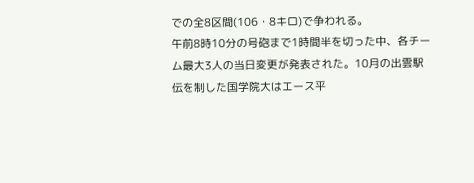での全8区間(106・8キロ)で争われる。
午前8時10分の号砲まで1時間半を切った中、各チーム最大3人の当日変更が発表された。10月の出雲駅伝を制した国学院大はエース平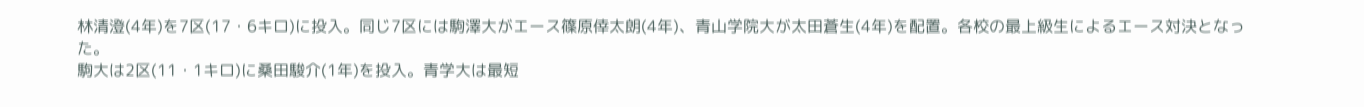林清澄(4年)を7区(17・6キロ)に投入。同じ7区には駒澤大がエース篠原倖太朗(4年)、青山学院大が太田蒼生(4年)を配置。各校の最上級生によるエース対決となった。
駒大は2区(11・1キロ)に桑田駿介(1年)を投入。青学大は最短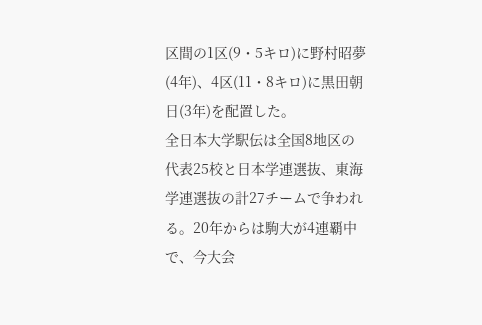区間の1区(9・5キロ)に野村昭夢(4年)、4区(11・8キロ)に黒田朝日(3年)を配置した。
全日本大学駅伝は全国8地区の代表25校と日本学連選抜、東海学連選抜の計27チームで争われる。20年からは駒大が4連覇中で、今大会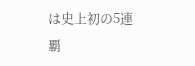は史上初の5連覇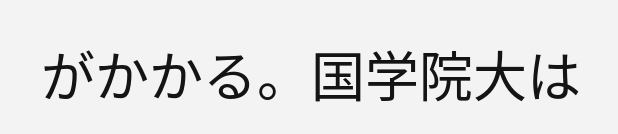がかかる。国学院大は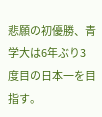悲願の初優勝、青学大は6年ぶり3度目の日本一を目指す。